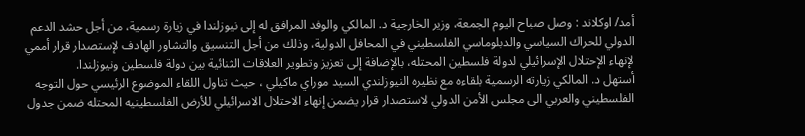أمد/ اوكلاند : وصل صباح اليوم الجمعة، وزير الخارجية د. المالكي والوفد المرافق له إلى نيوزلندا في زيارة رسمية، من أجل حشد الدعم الدولي للحراك السياسي والدبلوماسي الفلسطيني في المحافل الدولية، وذلك من أجل التنسيق والتشاور الهادف لإستصدار قرار أممي لإنهاء الإحتلال الإسرائيلي لدولة فلسطين المحتله، بالإضافة إلى تعزيز وتطوير العلاقات الثنائية بين دولة فلسطين ونيوزلندا.
أستهل د. المالكي زيارته الرسمية بلقاءه مع نظيره النيوزلندي السيد موراي ماكيلي ، حيث تناول اللقاء الموضوع الرئيسي حول التوجه الفلسطيني والعربي الى مجلس الأمن الدولي لاستصدار قرار يضمن إنهاء الاحتلال الاسرائيلي للأرض الفلسطينيه المحتله ضمن جدول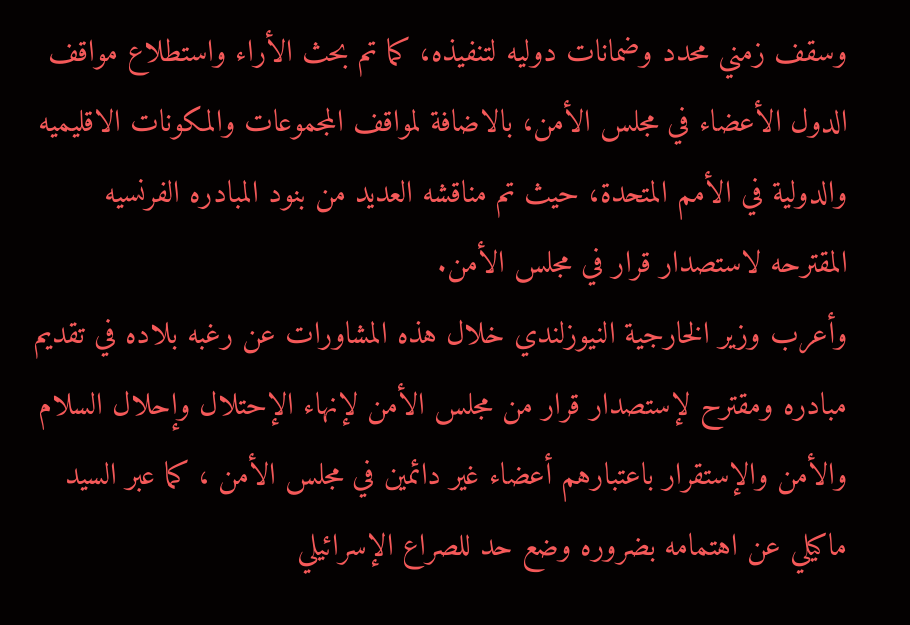وسقف زمني محدد وضمانات دوليه لتنفيذه، كما تم بحث الأراء واستطلاع مواقف الدول الأعضاء في مجلس الأمن، بالاضافة لمواقف المجموعات والمكونات الاقليميه والدولية في الأمم المتحدة، حيث تم مناقشه العديد من بنود المبادره الفرنسيه المقترحه لاستصدار قرار في مجلس الأمن.
وأعرب وزير الخارجية النيوزلندي خلال هذه المشاورات عن رغبه بلاده في تقديم مبادره ومقترح لإستصدار قرار من مجلس الأمن لإنهاء الإحتلال وإحلال السلام والأمن والإستقرار باعتبارهم أعضاء غير دائمين في مجلس الأمن ، كما عبر السيد ماكيلي عن اهتمامه بضروره وضع حد للصراع الإسرائيلي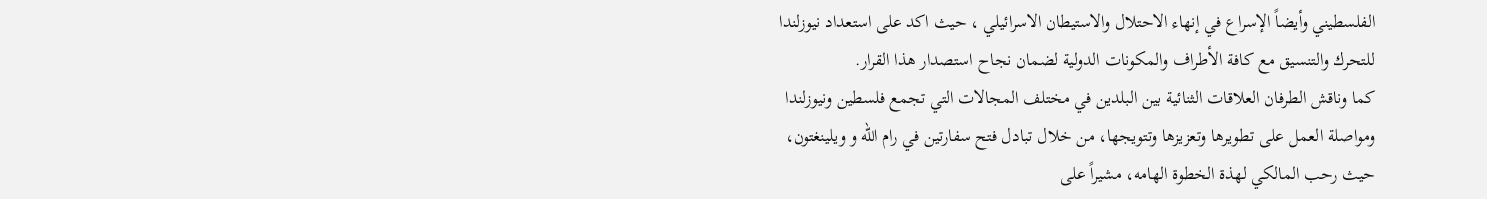الفلسطيني وأيضاً الإسراع في إنهاء الاحتلال والاستيطان الاسرائيلي ، حيث اكد على استعداد نيوزلندا للتحرك والتنسيق مع كافة الأطراف والمكونات الدولية لضمان نجاح استصدار هذا القرار.
كما وناقش الطرفان العلاقات الثنائية بين البلدين في مختلف المجالات التي تجمع فلسطين ونيوزلندا ومواصلة العمل على تطويرها وتعزيزها وتتويجها، من خلال تبادل فتح سفارتين في رام الله و ويلينغتون، حيث رحب المالكي لهذة الخطوة الهامه، مشيراً على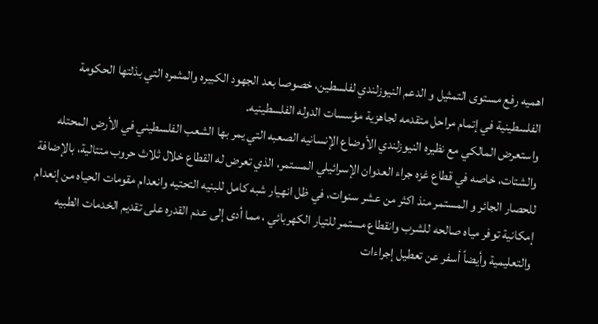اهميه رفع مستوى التمثيل و الدعم النيوزلندي لفلسطين، خصوصا بعد الجهود الكبيره والمثمره التي بذلتها الحكومة الفلسطينية في إتمام مراحل متقدمه لجاهزية مؤسسات الدوله الفلسطينيه.
واستعرض المالكي مع نظيره النيوزلندي الأوضاع الإنسانيه الصعبه التي يمر بها الشعب الفلسطيني في الأرض المحتله والشتات، خاصه في قطاع غزه جراء العدوان الإسرائيلي المستمر، الذي تعرض له القطاع خلال ثلاث حروب متتالية، بالإضافة للحصار الجائر و المستمر منذ اكثر من عشر سنوات، في ظل انهيار شبه كامل للبنيه التحتيه وانعدام مقومات الحياه من إنعدام إمكانية توفر مياه صالحه للشرب وانقطاع مستمر للتيار الكهربائي ، مما أدى إلى عدم القدره على تقديم الخدمات الطبيه والتعليمية وأيضاً أسفر عن تعطيل إجراءات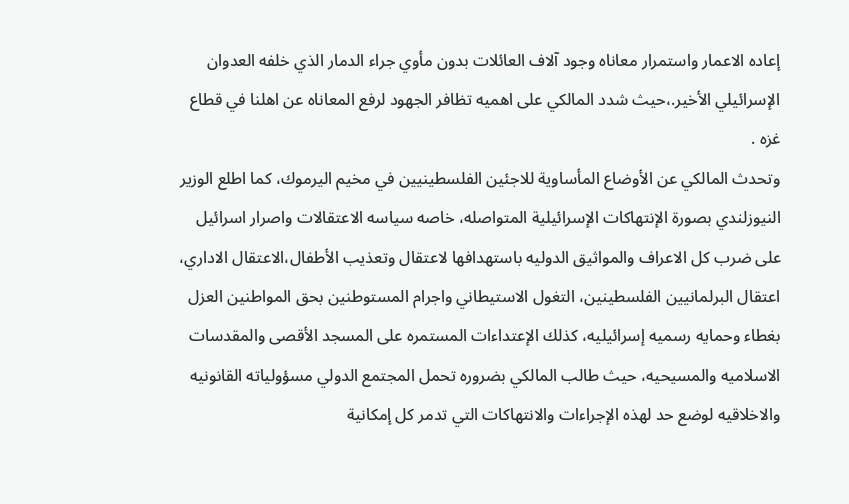إعاده الاعمار واستمرار معاناه وجود آلاف العائلات بدون مأوي جراء الدمار الذي خلفه العدوان الإسرائيلي الأخير.،حيث شدد المالكي على اهميه تظافر الجهود لرفع المعاناه عن اهلنا في قطاع غزه .
وتحدث المالكي عن الأوضاع المأساوية للاجئين الفلسطينيين في مخيم اليرموك، كما اطلع الوزير النيوزلندي بصورة الإنتهاكات الإسرائيلية المتواصله، خاصه سياسه الاعتقالات واصرار اسرائيل على ضرب كل الاعراف والمواثيق الدوليه باستهدافها لاعتقال وتعذيب الأطفال،الاعتقال الاداري، اعتقال البرلمانيين الفلسطينين، التغول الاستيطاني واجرام المستوطنين بحق المواطنين العزل بغطاء وحمايه رسميه إسرائيليه، كذلك الإعتداءات المستمره على المسجد الأقصى والمقدسات الاسلاميه والمسيحيه، حيث طالب المالكي بضروره تحمل المجتمع الدولي مسؤولياته القانونيه والاخلاقيه لوضع حد لهذه الإجراءات والانتهاكات التي تدمر كل إمكانية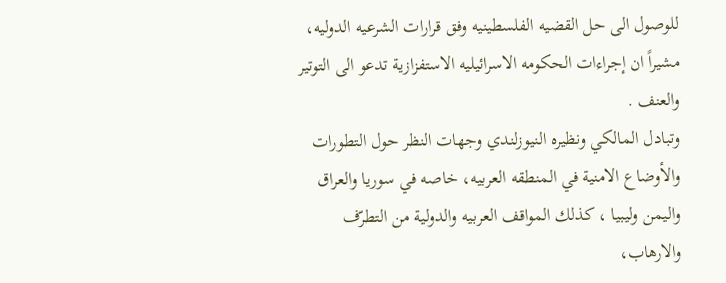للوصول الى حل القضيه الفلسطينيه وفق قرارات الشرعيه الدوليه، مشيراً ان إجراءات الحكومه الاسرائيليه الاستفزازية تدعو الى التوتير والعنف .
وتبادل المالكي ونظيره النيوزلندي وجهات النظر حول التطورات والأوضاع الامنية في المنطقه العربيه، خاصه في سوريا والعراق واليمن وليبيا ، كذلك المواقف العربيه والدولية من التطرّف والارهاب،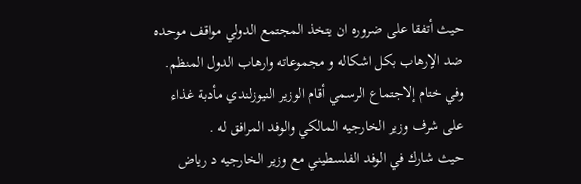حيث أتفقا على ضروره ان يتخذ المجتمع الدولي مواقف موحده ضد الاٍرهاب بكل اشكاله و مجموعاته وارهاب الدول المنظم.
وفي ختام إلاجتماع الرسمي أقام الوزير النيوزلندي مأدبة غذاء على شرف وزير الخارجيه المالكي والوفد المرافق له .
حيث شارك في الوفد الفلسطيني مع وزير الخارجيه د رياض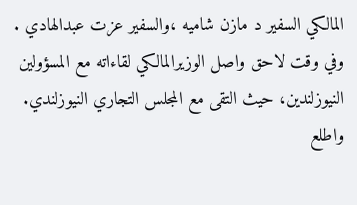المالكي السفير د مازن شاميه ،والسفير عزت عبدالهادي .
وفي وقت لاحق واصل الوزيرالمالكي لقاءاته مع المسؤولين النيوزلندين، حيث التقى مع المجلس التجاري النيوزلندي. واطلع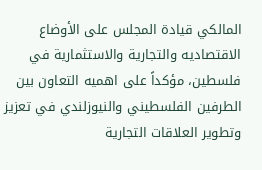المالكي قيادة المجلس على الأوضاع الاقتصاديه والتجارية والاستثمارية في فلسطين، مؤكداً على اهميه التعاون بين الطرفين الفلسطيني والنيوزلندي في تعزيز وتطوير العلاقات التجارية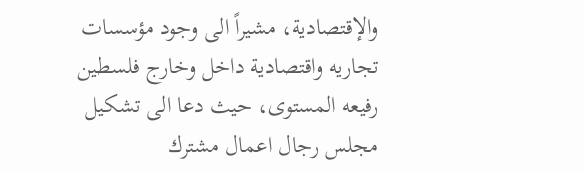والإقتصادية، مشيراً الى وجود مؤسسات تجاريه واقتصادية داخل وخارج فلسطين رفيعه المستوى، حيث دعا الى تشكيل مجلس رجال اعمال مشترك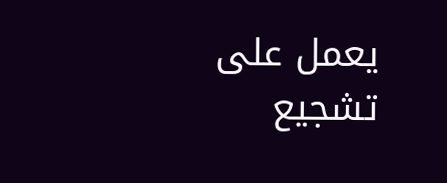يعمل على تشجيع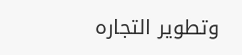وتطوير التجاره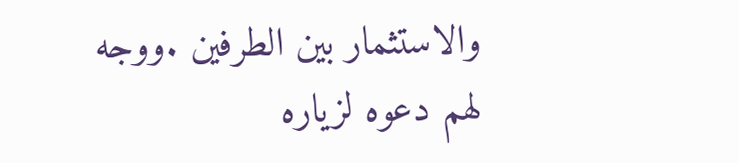والاستثمار بين الطرفين .ووجه لهم دعوه لزياره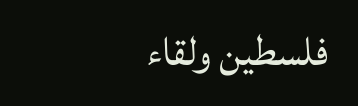فلسطين ولقاء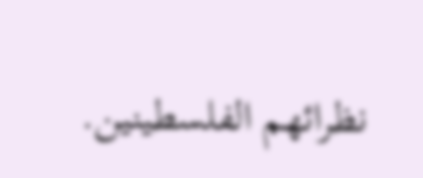نظرائهم الفلسطينين.